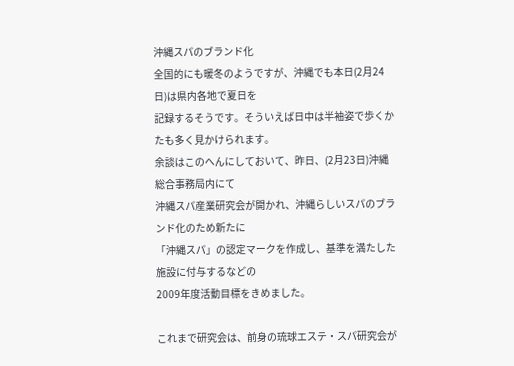沖縄スパのブランド化
全国的にも暖冬のようですが、沖縄でも本日(2月24日)は県内各地で夏日を
記録するそうです。そういえば日中は半袖姿で歩くかたも多く見かけられます。
余談はこのへんにしておいて、昨日、(2月23日)沖縄総合事務局内にて
沖縄スパ産業研究会が開かれ、沖縄らしいスパのブランド化のため新たに
「沖縄スパ」の認定マークを作成し、基準を満たした施設に付与するなどの
2009年度活動目標をきめました。

これまで研究会は、前身の琉球エステ・スパ研究会が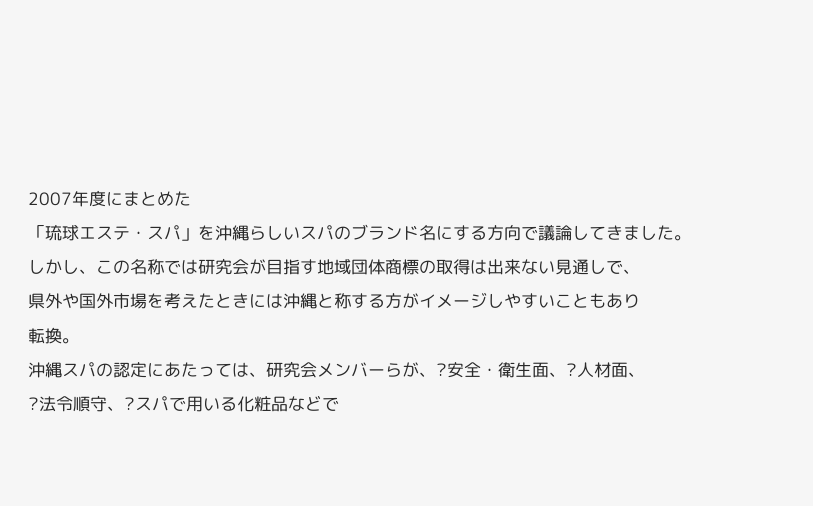2007年度にまとめた
「琉球エステ・スパ」を沖縄らしいスパのブランド名にする方向で議論してきました。
しかし、この名称では研究会が目指す地域団体商標の取得は出来ない見通しで、
県外や国外市場を考えたときには沖縄と称する方がイメージしやすいこともあり
転換。
沖縄スパの認定にあたっては、研究会メンバーらが、?安全・衛生面、?人材面、
?法令順守、?スパで用いる化粧品などで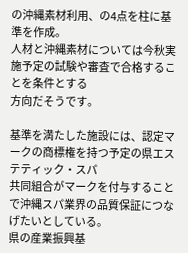の沖縄素材利用、の4点を柱に基準を作成。
人材と沖縄素材については今秋実施予定の試験や審査で合格することを条件とする
方向だそうです。

基準を満たした施設には、認定マークの商標権を持つ予定の県エステティック・スパ
共同組合がマークを付与することで沖縄スパ業界の品質保証につなげたいとしている。
県の産業振興基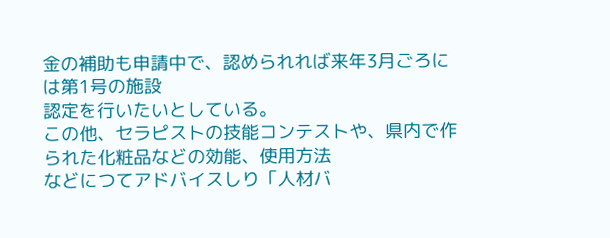金の補助も申請中で、認められれば来年3月ごろには第1号の施設
認定を行いたいとしている。
この他、セラピストの技能コンテストや、県内で作られた化粧品などの効能、使用方法
などにつてアドバイスしり「人材バ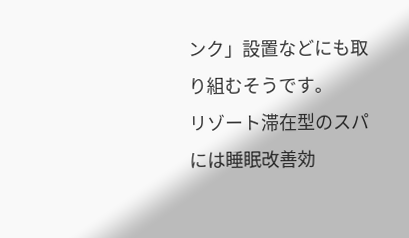ンク」設置などにも取り組むそうです。
リゾート滞在型のスパには睡眠改善効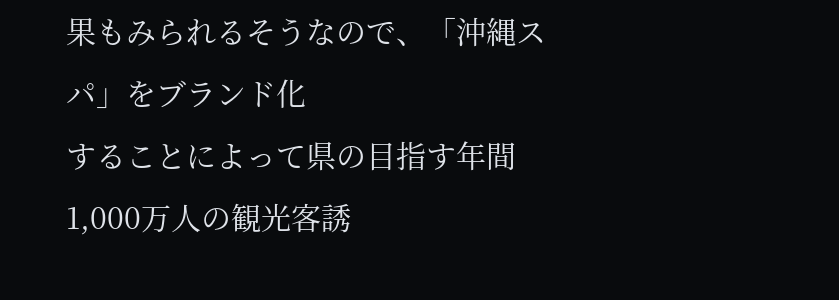果もみられるそうなので、「沖縄スパ」をブランド化
することによって県の目指す年間1,000万人の観光客誘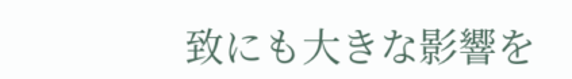致にも大きな影響を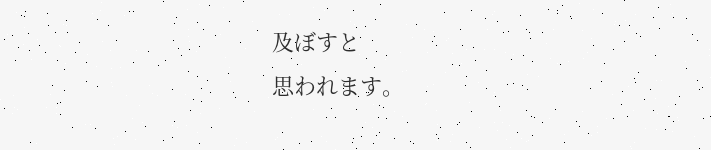及ぼすと
思われます。